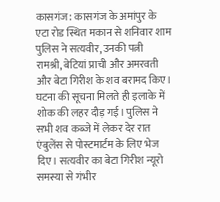कासगंज: कासगंज के अमांपुर के एटा रोड स्थित मकान से शनिवार शाम पुलिस ने सत्यवीर, उनकी पत्नी रामश्री, बेटियां प्राची और अमरवती और बेटा गिरीश के शव बरामद किए। घटना की सूचना मिलते ही इलाके में शोक की लहर दौड़ गई। पुलिस ने सभी शव कब्जे में लेकर देर रात एंबुलेंस से पोस्टमार्टम के लिए भेज दिए। सत्यवीर का बेटा गिरीश न्यूरो समस्या से गंभीर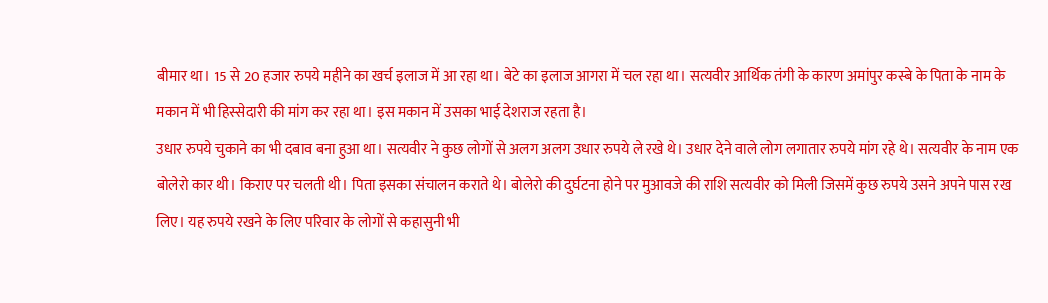बीमार था। 15 से 20 हजार रुपये महीने का खर्च इलाज में आ रहा था। बेटे का इलाज आगरा में चल रहा था। सत्यवीर आर्थिक तंगी के कारण अमांपुर कस्बे के पिता के नाम के मकान में भी हिस्सेदारी की मांग कर रहा था। इस मकान में उसका भाई देशराज रहता है।
उधार रुपये चुकाने का भी दबाव बना हुआ था। सत्यवीर ने कुछ लोगों से अलग अलग उधार रुपये ले रखे थे। उधार देने वाले लोग लगातार रुपये मांग रहे थे। सत्यवीर के नाम एक बोलेरो कार थी। किराए पर चलती थी। पिता इसका संचालन कराते थे। बोलेरो की दुर्घटना होने पर मुआवजे की राशि सत्यवीर को मिली जिसमें कुछ रुपये उसने अपने पास रख लिए। यह रुपये रखने के लिए परिवार के लोगों से कहासुनी भी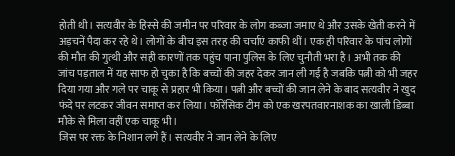होती थी। सत्यवीर के हिस्से की जमीन पर परिवार के लोग कब्जा जमाए थे और उसके खेती करने में अड़चनें पैदा कर रहे थे। लोगों के बीच इस तरह की चर्चाएं काफी थीं। एक ही परिवार के पांच लोगों की मौत की गुत्थी और सही कारणों तक पहुंच पाना पुलिस के लिए चुनौती भरा है। अभी तक की जांच पड़ताल में यह साफ हो चुका है कि बच्चों की जहर देकर जान ली गई है जबकि पत्नी को भी जहर दिया गया और गले पर चाकू से प्रहार भी किया। पत्नी और बच्चों की जान लेने के बाद सत्यवीर ने खुद फंदे पर लटकर जीवन समाप्त कर लिया। फॉरेंसिक टीम को एक खरपतवारनाशक का खाली डिब्बा मौके से मिला वहीं एक चाकू भी।
जिस पर रक्त के निशान लगे हैं। सत्यवीर ने जान लेने के लिए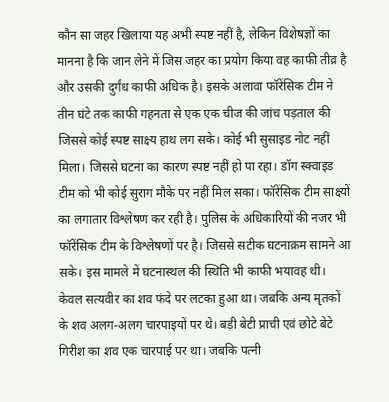कौन सा जहर खिलाया यह अभी स्पष्ट नहीं है, लेकिन विशेषज्ञों का मानना है कि जान लेने में जिस जहर का प्रयोग किया वह काफी तीव्र है और उसकी दुर्गंध काफी अधिक है। इसके अलावा फॉरेंसिक टीम ने तीन घंटे तक काफी गहनता से एक एक चीज की जांच पड़ताल की जिससे कोई स्पष्ट साक्ष्य हाथ लग सके। कोई भी सुसाइड नोट नहीं मिला। जिससे घटना का कारण स्पष्ट नहीं हो पा रहा। डॉग स्क्वाइड टीम को भी कोई सुराग मौके पर नहीं मिल सका। फॉरेंसिक टीम साक्ष्यों का लगातार विश्लेषण कर रही है। पुलिस के अधिकारियों की नजर भी फॉरेंसिक टीम के विश्लेषणों पर है। जिससे सटीक घटनाक्रम सामने आ सके। इस मामले में घटनास्थल की स्थिति भी काफी भयावह थी। केवल सत्यवीर का शव फंदे पर लटका हुआ था। जबकि अन्य मृतकों के शव अलग-अलग चारपाइयों पर थे। बड़ी बेटी प्राची एवं छोटे बेटे गिरीश का शव एक चारपाई पर था। जबकि पत्नी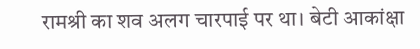रामश्री का शव अलग चारपाई पर था। बेटी आकांक्षा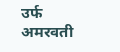उर्फ अमरवती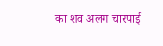का शव अलग चारपाई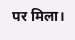पर मिला।